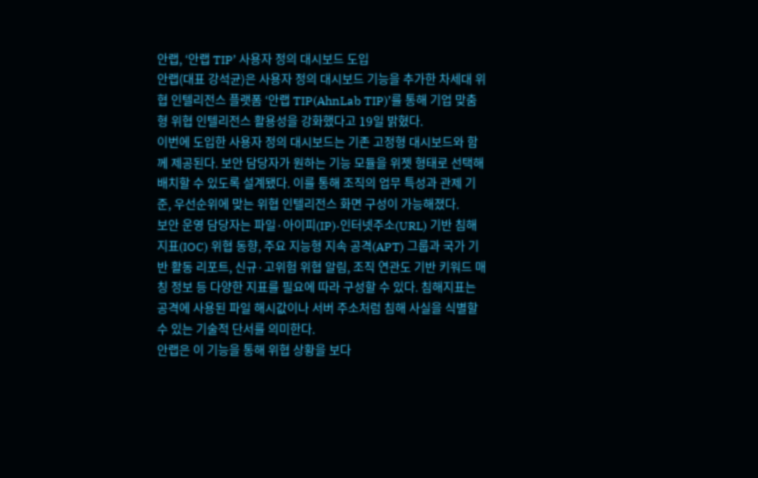안랩, ‘안랩 TIP’ 사용자 정의 대시보드 도입
안랩(대표 강석균)은 사용자 정의 대시보드 기능을 추가한 차세대 위협 인텔리전스 플랫폼 ‘안랩 TIP(AhnLab TIP)’를 통해 기업 맞춤형 위협 인텔리전스 활용성을 강화했다고 19일 밝혔다.
이번에 도입한 사용자 정의 대시보드는 기존 고정형 대시보드와 함께 제공된다. 보안 담당자가 원하는 기능 모듈을 위젯 형태로 선택해 배치할 수 있도록 설계됐다. 이를 통해 조직의 업무 특성과 관제 기준, 우선순위에 맞는 위협 인텔리전스 화면 구성이 가능해졌다.
보안 운영 담당자는 파일·아이피(IP)·인터넷주소(URL) 기반 침해지표(IOC) 위협 동향, 주요 지능형 지속 공격(APT) 그룹과 국가 기반 활동 리포트, 신규·고위험 위협 알림, 조직 연관도 기반 키워드 매칭 정보 등 다양한 지표를 필요에 따라 구성할 수 있다. 침해지표는 공격에 사용된 파일 해시값이나 서버 주소처럼 침해 사실을 식별할 수 있는 기술적 단서를 의미한다.
안랩은 이 기능을 통해 위협 상황을 보다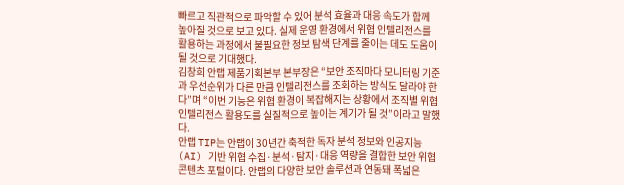빠르고 직관적으로 파악할 수 있어 분석 효율과 대응 속도가 함께 높아질 것으로 보고 있다. 실제 운영 환경에서 위협 인텔리전스를 활용하는 과정에서 불필요한 정보 탐색 단계를 줄이는 데도 도움이 될 것으로 기대했다.
김창희 안랩 제품기획본부 본부장은 “보안 조직마다 모니터링 기준과 우선순위가 다른 만큼 인텔리전스를 조회하는 방식도 달라야 한다”며 “이번 기능은 위협 환경이 복잡해지는 상황에서 조직별 위협 인텔리전스 활용도를 실질적으로 높이는 계기가 될 것”이라고 말했다.
안랩 TIP는 안랩이 30년간 축적한 독자 분석 정보와 인공지능(AI) 기반 위협 수집·분석·탐지·대응 역량을 결합한 보안 위협 콘텐츠 포털이다. 안랩의 다양한 보안 솔루션과 연동돼 폭넓은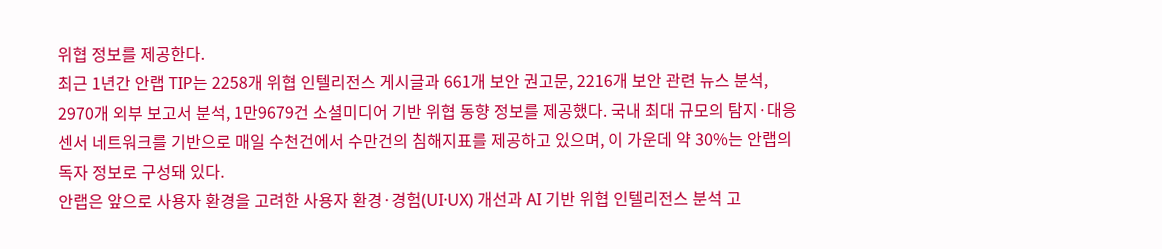위협 정보를 제공한다.
최근 1년간 안랩 TIP는 2258개 위협 인텔리전스 게시글과 661개 보안 권고문, 2216개 보안 관련 뉴스 분석, 2970개 외부 보고서 분석, 1만9679건 소셜미디어 기반 위협 동향 정보를 제공했다. 국내 최대 규모의 탐지·대응 센서 네트워크를 기반으로 매일 수천건에서 수만건의 침해지표를 제공하고 있으며, 이 가운데 약 30%는 안랩의 독자 정보로 구성돼 있다.
안랩은 앞으로 사용자 환경을 고려한 사용자 환경·경험(UI·UX) 개선과 AI 기반 위협 인텔리전스 분석 고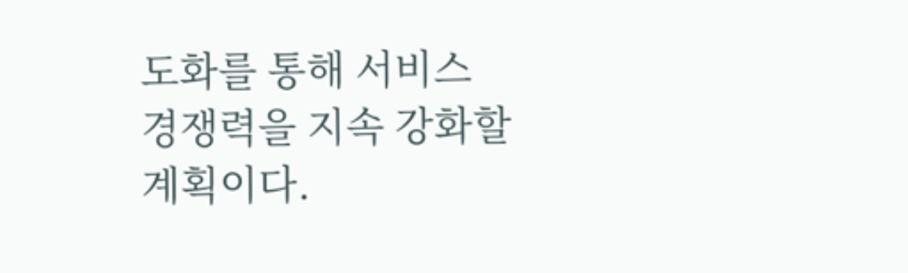도화를 통해 서비스 경쟁력을 지속 강화할 계획이다.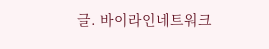글. 바이라인네트워크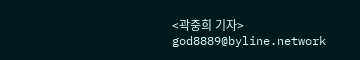<곽중희 기자> god8889@byline.network